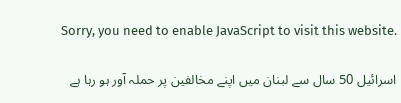Sorry, you need to enable JavaScript to visit this website.

اسرائیل 50 سال سے لبنان میں اپنے مخالفین پر حملہ آور ہو رہا ہے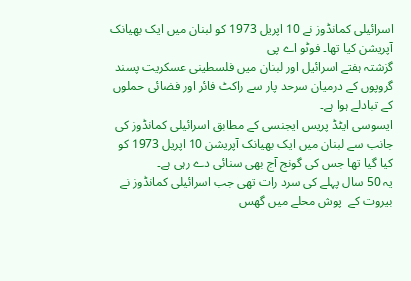اسرائیلی کمانڈوز نے 10 اپریل 1973 کو لبنان میں ایک بھیانک آپریشن کیا تھا۔ فوٹو اے پی
گزشتہ ہفتے اسرائیل اور لبنان میں فلسطینی عسکریت پسند گروپوں کے درمیان سرحد پار سے راکٹ فائر اور فضائی حملوں کے تبادلے ہوا ہے۔
ایسوسی ایٹڈ پریس ایجنسی کے مطابق اسرائیلی کمانڈوز کی جانب سے لبنان میں ایک بھیانک آپریشن 10 اپریل 1973 کو کیا گیا تھا جس کی گونج آج بھی سنائی دے رہی ہے۔
یہ 50 سال پہلے کی سرد رات تھی جب اسرائیلی کمانڈوز نے بیروت کے  پوش محلے میں گھس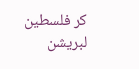کر فلسطین لبریشن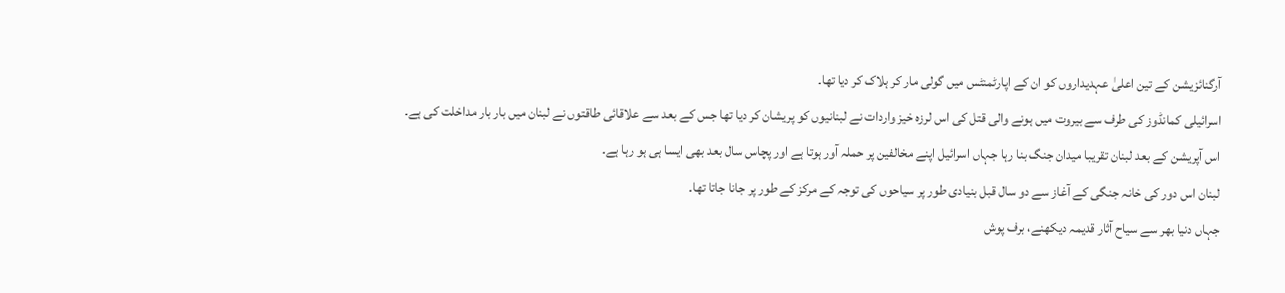آرگنائزیشن کے تین اعلیٰ عہدیداروں کو ان کے اپارٹمنٹس میں گولی مار کر ہلاک کر دیا تھا۔
اسرائیلی کمانڈوز کی طرف سے بیروت میں ہونے والی قتل کی اس لرزہ خیز واردات نے لبنانیوں کو پریشان کر دیا تھا جس کے بعد سے علاقائی طاقتوں نے لبنان میں بار بار مداخلت کی ہے۔
اس آپریشن کے بعد لبنان تقریبا میدان جنگ بنا رہا جہاں اسرائیل اپنے مخالفین پر حملہ آور ہوتا ہے اور پچاس سال بعد بھی ایسا ہی ہو رہا ہے۔
لبنان اس دور کی خانہ جنگی کے آغاز سے دو سال قبل بنیادی طور پر سیاحوں کی توجہ کے مرکز کے طور پر جانا جاتا تھا۔
جہاں دنیا بھر سے سیاح آثار قدیمہ دیکھنے، برف پوش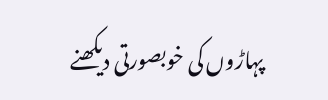پہاڑوں کی خوبصورتی دیکھنے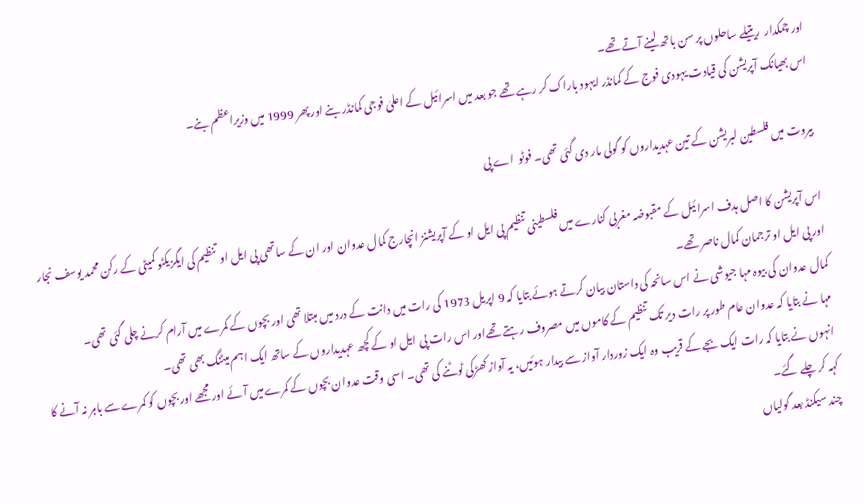اور چمکدار  ریتیلے ساحلوں پر سن باتھ لینے آتے تھے۔
اس بھیانک آپریشن کی قیادت یہودی فوج کے کمانڈر ایہود باراک کر رہے تھے جو بعد میں اسرائیل کے اعلیٰ فوجی کمانڈر بنے اور پھر 1999 میں وزیراعظم بنے۔

بیروت میں فلسطین لبریشن کے تین عہدیداروں کو گولی مار دی گئی تھی۔ فوٹو  اے پی

اس آپریشن کا اصل ہدف اسرائیل کے مقبوضہ مغربی کنارے میں فلسطینی تنظیم پی ایل او کے آپریشنز انچارج کمال عدوان اور ان کے ساتھی پی ایل او  تنظیم کی ایگزیکٹو کمیٹی کے رکن محمد یوسف نجار اور پی ایل او ترجمان کمال ناصر تھے۔
کمال عدوان کی بیوہ مہا جیوشی نے اس سانحہ کی داستان بیان کرتے ہوئے بتایا کہ 9 اپریل 1973 کی رات میں دانت کے درد میں مبتلا تھی اور بچوں کے کمرے میں آرام کرنے چلی گئی تھی۔
مہا نے بتایا کہ عدوان عام طور پر رات دیر تک تنظیم کے کاموں میں مصروف رہتے تھےاور اس رات پی ایل او کے کچھ عہدیداروں کے ساتھ ایک اہم میٹنگ بھی تھی۔
انہوں نے بتایا کہ رات ایک بجے کے قریب وہ ایک زوردار آواز سے بیدار ہوئیں، یہ آواز کھڑکی ٹوٹنے کی تھی۔ اسی وقت عدوان بچوں کے کمرےمیں آئے اور مجھے اور بچوں کو کمرے سے باہر نہ آنے کا کہہ کر چلے گئے۔
چند سیکنڈ بعد گولیاں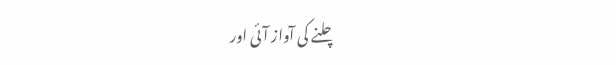چلنے کی آواز آئی اور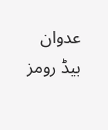عدوان بیڈ رومز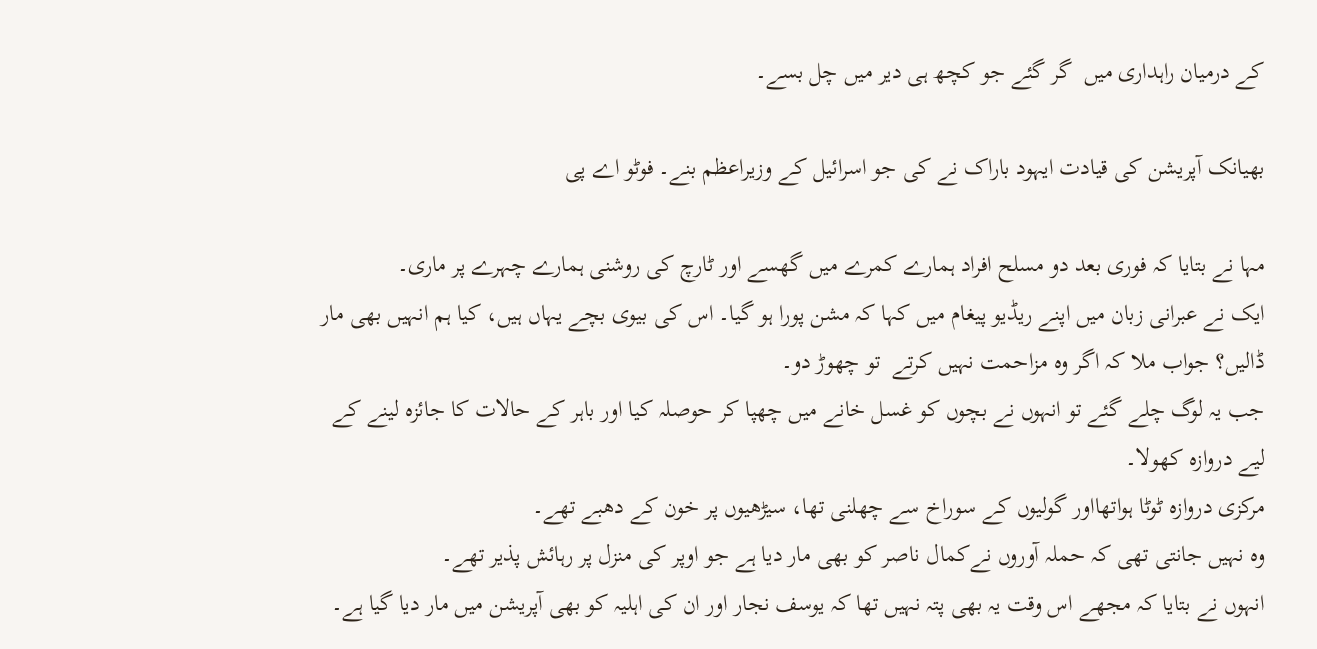کے درمیان راہداری میں  گر گئے جو کچھ ہی دیر میں چل بسے۔

بھیانک آپریشن کی قیادت ایہود باراک نے کی جو اسرائیل کے وزیراعظم بنے۔ فوٹو اے پی

مہا نے بتایا کہ فوری بعد دو مسلح افراد ہمارے کمرے میں گھسے اور ٹارچ کی روشنی ہمارے چہرے پر ماری۔
ایک نے عبرانی زبان میں اپنے ریڈیو پیغام میں کہا کہ مشن پورا ہو گیا۔ اس کی بیوی بچے یہاں ہیں، کیا ہم انہیں بھی مار ڈالیں؟ جواب ملا کہ اگر وہ مزاحمت نہیں کرتے  تو چھوڑ دو۔
جب یہ لوگ چلے گئے تو انہوں نے بچوں کو غسل خانے میں چھپا کر حوصلہ کیا اور باہر کے حالات کا جائزہ لینے کے لیے دروازہ کھولا۔
مرکزی دروازہ ٹوٹا ہواتھااور گولیوں کے سوراخ سے چھلنی تھا، سیڑھیوں پر خون کے دھبے تھے۔
وہ نہیں جانتی تھی کہ حملہ آوروں نےکمال ناصر کو بھی مار دیا ہے جو اوپر کی منزل پر رہائش پذیر تھے۔
انہوں نے بتایا کہ مجھے اس وقت یہ بھی پتہ نہیں تھا کہ یوسف نجار اور ان کی اہلیہ کو بھی آپریشن میں مار دیا گیا ہے۔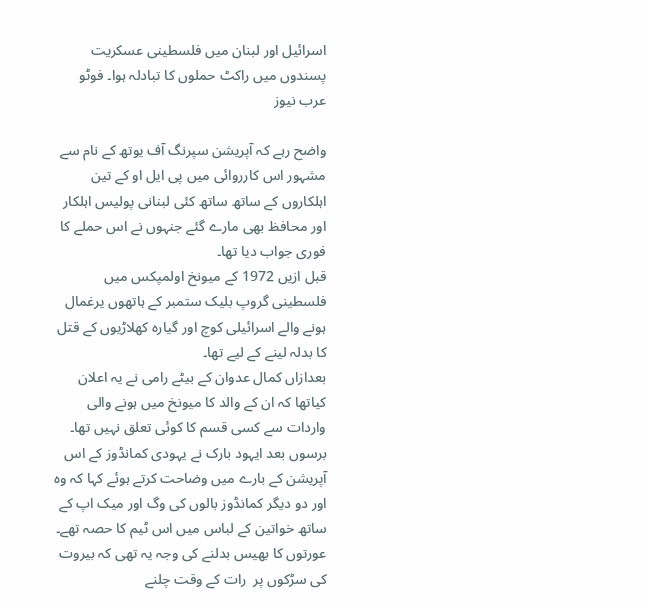اسرائیل اور لبنان میں فلسطینی عسکریت پسندوں میں راکٹ حملوں کا تبادلہ ہوا۔ فوٹو عرب نیوز

واضح رہے کہ آپریشن سپرنگ آف یوتھ کے نام سے مشہور اس کارروائی میں پی ایل او کے تین اہلکاروں کے ساتھ ساتھ کئی لبنانی پولیس اہلکار اور محافظ بھی مارے گئے جنہوں نے اس حملے کا فوری جواب دیا تھا۔
قبل ازیں 1972 کے میونخ اولمپکس میں فلسطینی گروپ بلیک ستمبر کے ہاتھوں یرغمال ہونے والے اسرائیلی کوچ اور گیارہ کھلاڑیوں کے قتل کا بدلہ لینے کے لیے تھا۔
بعدازاں کمال عدوان کے بیٹے رامی نے یہ اعلان کیاتھا کہ ان کے والد کا میونخ میں ہونے والی واردات سے کسی قسم کا کوئی تعلق نہیں تھا۔
برسوں بعد ایہود بارک نے یہودی کمانڈوز کے اس آپریشن کے بارے میں وضاحت کرتے ہوئے کہا کہ وہ اور دو دیگر کمانڈوز بالوں کی وگ اور میک اپ کے ساتھ خواتین کے لباس میں اس ٹیم کا حصہ تھے۔
عورتوں کا بھیس بدلنے کی وجہ یہ تھی کہ بیروت کی سڑکوں پر  رات کے وقت چلنے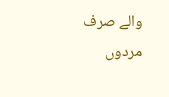والے صرف مردوں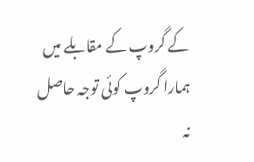کے گروپ کے مقابلے میں ہمارا گروپ کوئی توجہ حاصل نہ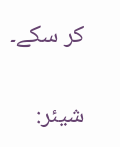کر سکے۔

شیئر: